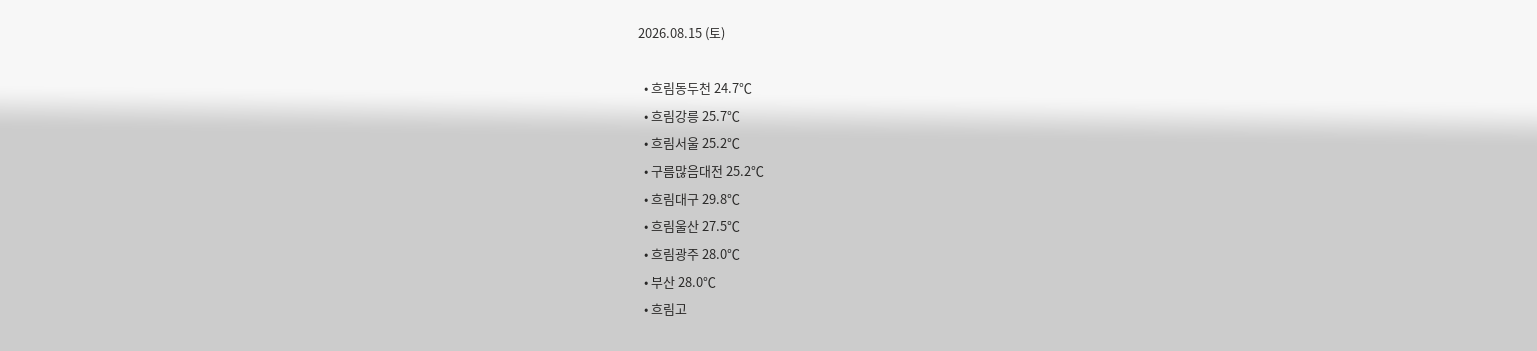2026.08.15 (토)

  • 흐림동두천 24.7℃
  • 흐림강릉 25.7℃
  • 흐림서울 25.2℃
  • 구름많음대전 25.2℃
  • 흐림대구 29.8℃
  • 흐림울산 27.5℃
  • 흐림광주 28.0℃
  • 부산 28.0℃
  • 흐림고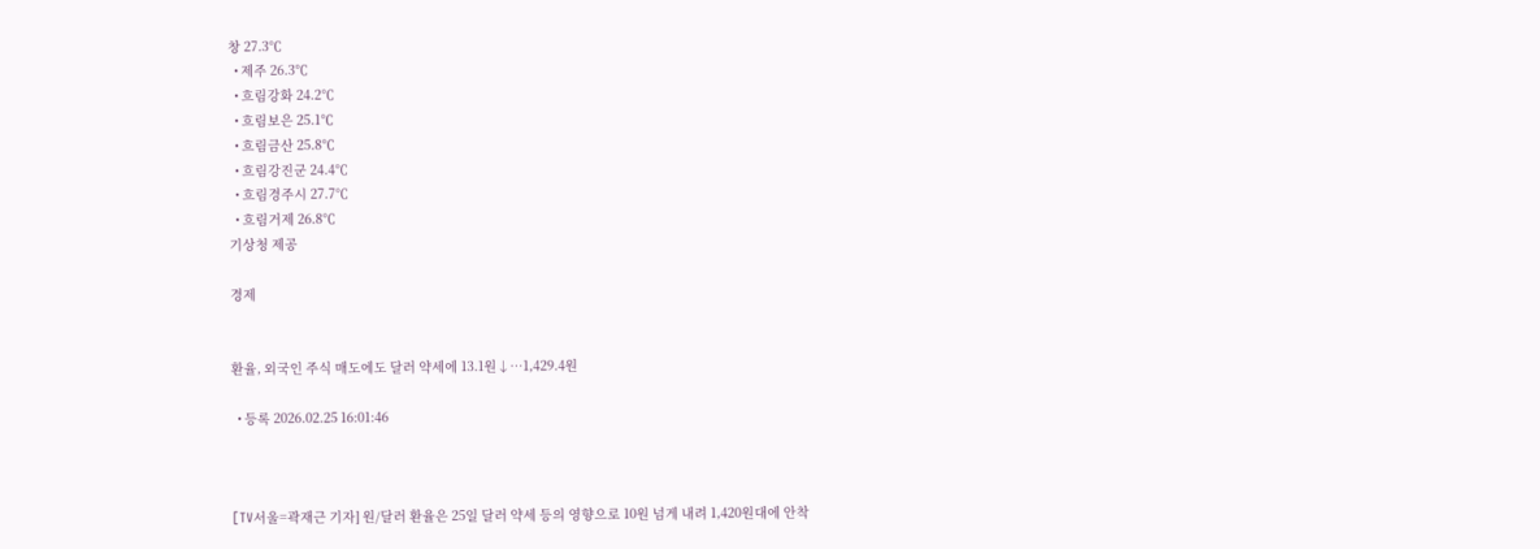창 27.3℃
  • 제주 26.3℃
  • 흐림강화 24.2℃
  • 흐림보은 25.1℃
  • 흐림금산 25.8℃
  • 흐림강진군 24.4℃
  • 흐림경주시 27.7℃
  • 흐림거제 26.8℃
기상청 제공

경제


환율, 외국인 주식 매도에도 달러 약세에 13.1원↓…1,429.4원

  • 등록 2026.02.25 16:01:46



[TV서울=곽재근 기자] 원/달러 환율은 25일 달러 약세 등의 영향으로 10원 넘게 내려 1,420원대에 안착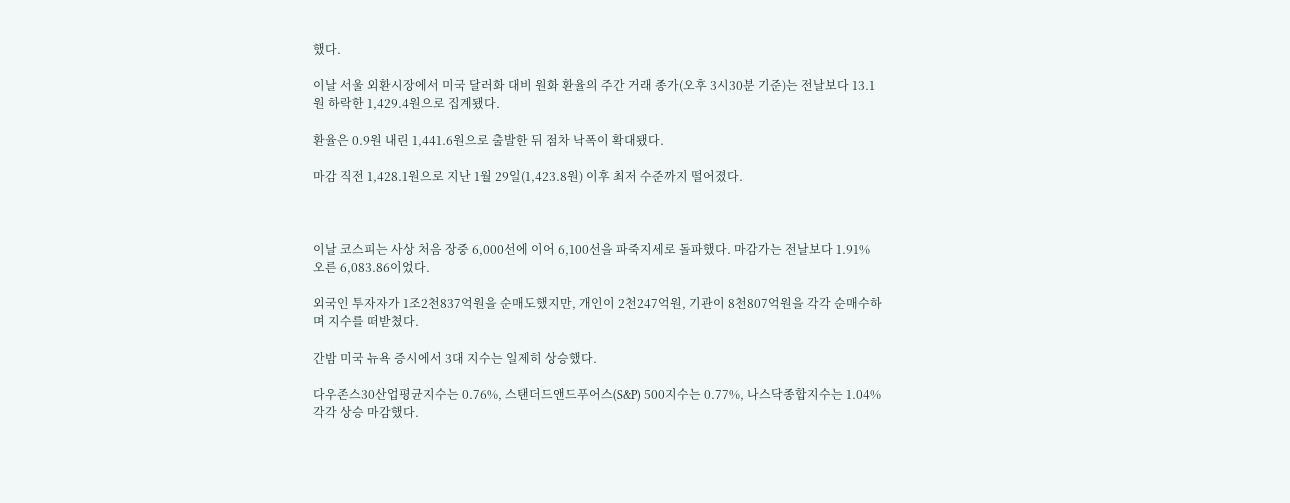했다.

이날 서울 외환시장에서 미국 달러화 대비 원화 환율의 주간 거래 종가(오후 3시30분 기준)는 전날보다 13.1원 하락한 1,429.4원으로 집계됐다.

환율은 0.9원 내린 1,441.6원으로 출발한 뒤 점차 낙폭이 확대됐다.

마감 직전 1,428.1원으로 지난 1월 29일(1,423.8원) 이후 최저 수준까지 떨어졌다.



이날 코스피는 사상 처음 장중 6,000선에 이어 6,100선을 파죽지세로 돌파했다. 마감가는 전날보다 1.91% 오른 6,083.86이었다.

외국인 투자자가 1조2천837억원을 순매도했지만, 개인이 2천247억원, 기관이 8천807억원을 각각 순매수하며 지수를 떠받쳤다.

간밤 미국 뉴욕 증시에서 3대 지수는 일제히 상승했다.

다우존스30산업평균지수는 0.76%, 스탠더드앤드푸어스(S&P) 500지수는 0.77%, 나스닥종합지수는 1.04% 각각 상승 마감했다.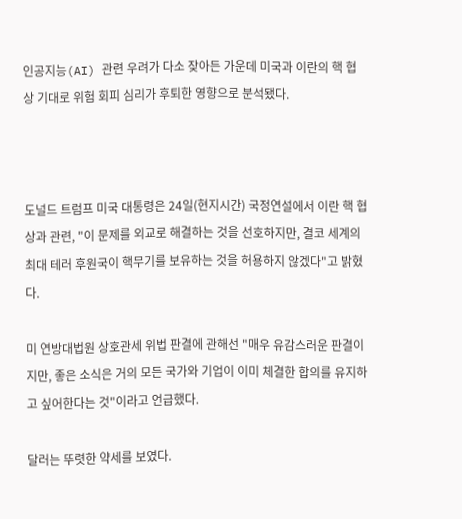인공지능(AI) 관련 우려가 다소 잦아든 가운데 미국과 이란의 핵 협상 기대로 위험 회피 심리가 후퇴한 영향으로 분석됐다.



도널드 트럼프 미국 대통령은 24일(현지시간) 국정연설에서 이란 핵 협상과 관련, "이 문제를 외교로 해결하는 것을 선호하지만, 결코 세계의 최대 테러 후원국이 핵무기를 보유하는 것을 허용하지 않겠다"고 밝혔다.

미 연방대법원 상호관세 위법 판결에 관해선 "매우 유감스러운 판결이지만, 좋은 소식은 거의 모든 국가와 기업이 이미 체결한 합의를 유지하고 싶어한다는 것"이라고 언급했다.

달러는 뚜렷한 약세를 보였다.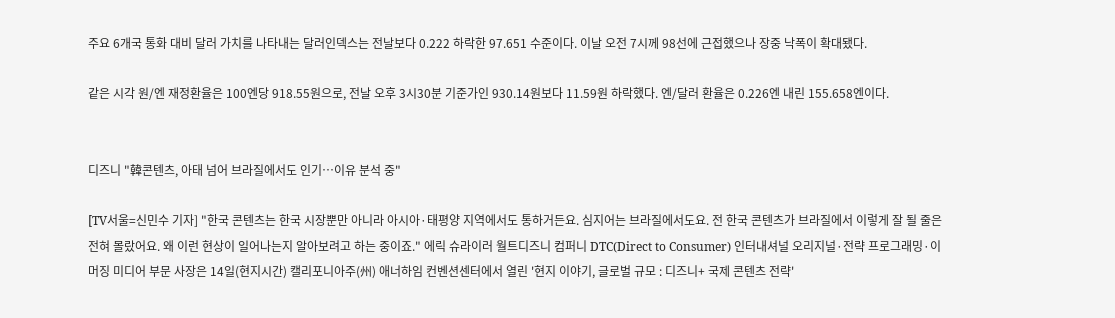주요 6개국 통화 대비 달러 가치를 나타내는 달러인덱스는 전날보다 0.222 하락한 97.651 수준이다. 이날 오전 7시께 98선에 근접했으나 장중 낙폭이 확대됐다.

같은 시각 원/엔 재정환율은 100엔당 918.55원으로, 전날 오후 3시30분 기준가인 930.14원보다 11.59원 하락했다. 엔/달러 환율은 0.226엔 내린 155.658엔이다.


디즈니 "韓콘텐츠, 아태 넘어 브라질에서도 인기…이유 분석 중"

[TV서울=신민수 기자] "한국 콘텐츠는 한국 시장뿐만 아니라 아시아·태평양 지역에서도 통하거든요. 심지어는 브라질에서도요. 전 한국 콘텐츠가 브라질에서 이렇게 잘 될 줄은 전혀 몰랐어요. 왜 이런 현상이 일어나는지 알아보려고 하는 중이죠." 에릭 슈라이러 월트디즈니 컴퍼니 DTC(Direct to Consumer) 인터내셔널 오리지널·전략 프로그래밍·이머징 미디어 부문 사장은 14일(현지시간) 캘리포니아주(州) 애너하임 컨벤션센터에서 열린 '현지 이야기, 글로벌 규모 : 디즈니+ 국제 콘텐츠 전략'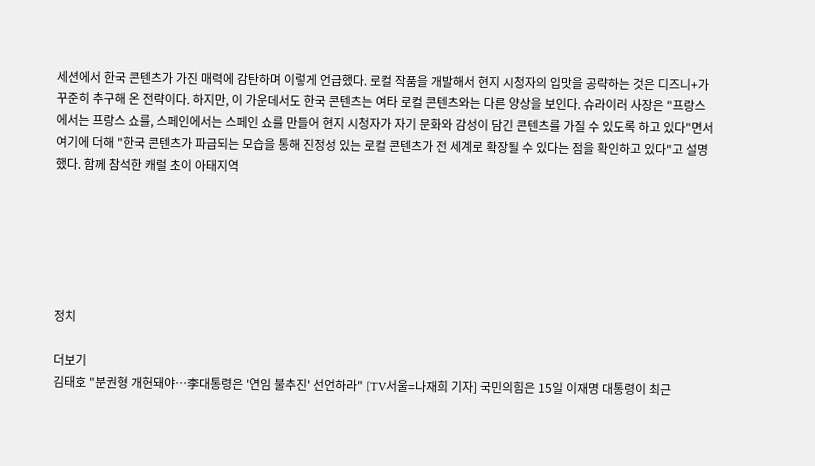세션에서 한국 콘텐츠가 가진 매력에 감탄하며 이렇게 언급했다. 로컬 작품을 개발해서 현지 시청자의 입맛을 공략하는 것은 디즈니+가 꾸준히 추구해 온 전략이다. 하지만, 이 가운데서도 한국 콘텐츠는 여타 로컬 콘텐츠와는 다른 양상을 보인다. 슈라이러 사장은 "프랑스에서는 프랑스 쇼를, 스페인에서는 스페인 쇼를 만들어 현지 시청자가 자기 문화와 감성이 담긴 콘텐츠를 가질 수 있도록 하고 있다"면서 여기에 더해 "한국 콘텐츠가 파급되는 모습을 통해 진정성 있는 로컬 콘텐츠가 전 세계로 확장될 수 있다는 점을 확인하고 있다"고 설명했다. 함께 참석한 캐럴 초이 아태지역






정치

더보기
김태호 "분권형 개헌돼야…李대통령은 '연임 불추진' 선언하라" [TV서울=나재희 기자] 국민의힘은 15일 이재명 대통령이 최근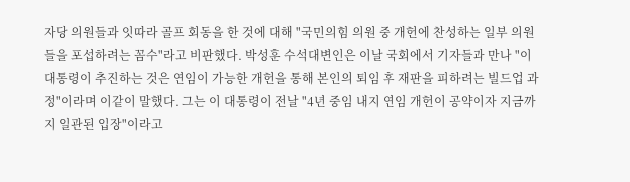자당 의원들과 잇따라 골프 회동을 한 것에 대해 "국민의힘 의원 중 개헌에 찬성하는 일부 의원들을 포섭하려는 꼼수"라고 비판했다. 박성훈 수석대변인은 이날 국회에서 기자들과 만나 "이 대통령이 추진하는 것은 연임이 가능한 개헌을 통해 본인의 퇴임 후 재판을 피하려는 빌드업 과정"이라며 이같이 말했다. 그는 이 대통령이 전날 "4년 중임 내지 연임 개헌이 공약이자 지금까지 일관된 입장"이라고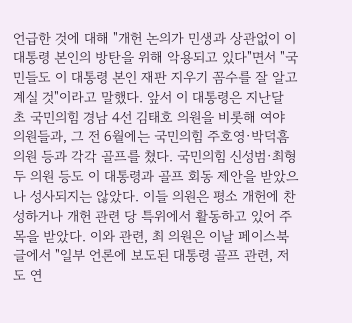언급한 것에 대해 "개헌 논의가 민생과 상관없이 이 대통령 본인의 방탄을 위해 악용되고 있다"면서 "국민들도 이 대통령 본인 재판 지우기 꼼수를 잘 알고 계실 것"이라고 말했다. 앞서 이 대통령은 지난달 초 국민의힘 경남 4선 김태호 의원을 비롯해 여야 의원들과, 그 전 6월에는 국민의힘 주호영·박덕흠 의원 등과 각각 골프를 쳤다. 국민의힘 신성범·최형두 의원 등도 이 대통령과 골프 회동 제안을 받았으나 성사되지는 않았다. 이들 의원은 평소 개헌에 찬성하거나 개헌 관련 당 특위에서 활동하고 있어 주목을 받았다. 이와 관련, 최 의원은 이날 페이스북 글에서 "일부 언론에 보도된 대통령 골프 관련, 저도 연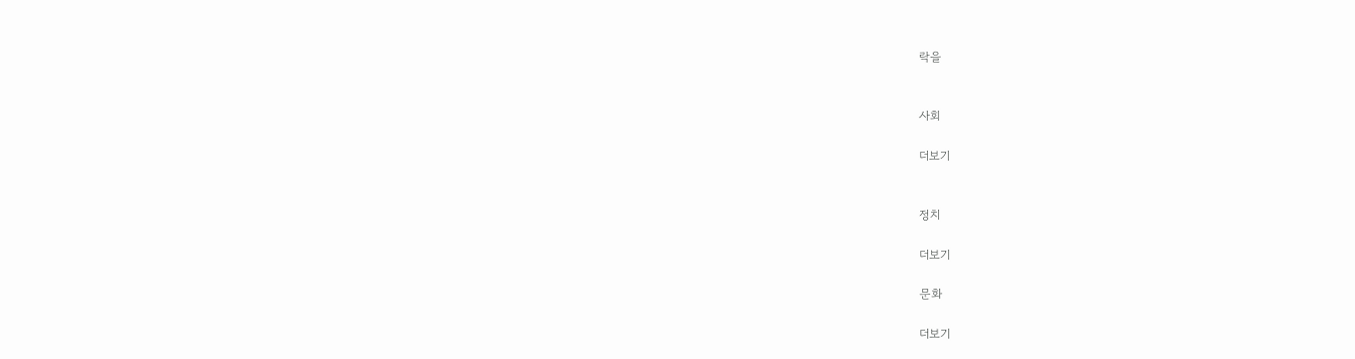락을


사회

더보기


정치

더보기

문화

더보기